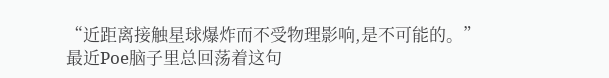“近距离接触星球爆炸而不受物理影响,是不可能的。”
最近Poe脑子里总回荡着这句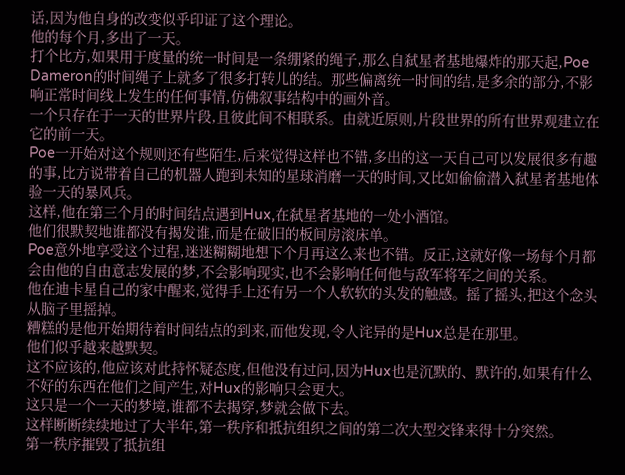话,因为他自身的改变似乎印证了这个理论。
他的每个月,多出了一天。
打个比方,如果用于度量的统一时间是一条绷紧的绳子,那么自弑星者基地爆炸的那天起,Poe Dameron的时间绳子上就多了很多打转儿的结。那些偏离统一时间的结,是多余的部分,不影响正常时间线上发生的任何事情,仿佛叙事结构中的画外音。
一个只存在于一天的世界片段,且彼此间不相联系。由就近原则,片段世界的所有世界观建立在它的前一天。
Poe一开始对这个规则还有些陌生,后来觉得这样也不错,多出的这一天自己可以发展很多有趣的事,比方说带着自己的机器人跑到未知的星球消磨一天的时间,又比如偷偷潜入弑星者基地体验一天的暴风兵。
这样,他在第三个月的时间结点遇到Hux,在弑星者基地的一处小酒馆。
他们很默契地谁都没有揭发谁,而是在破旧的板间房滚床单。
Poe意外地享受这个过程,迷迷糊糊地想下个月再这么来也不错。反正,这就好像一场每个月都会由他的自由意志发展的梦,不会影响现实,也不会影响任何他与敌军将军之间的关系。
他在迪卡星自己的家中醒来,觉得手上还有另一个人软软的头发的触感。摇了摇头,把这个念头从脑子里摇掉。
糟糕的是他开始期待着时间结点的到来,而他发现,令人诧异的是Hux总是在那里。
他们似乎越来越默契。
这不应该的,他应该对此持怀疑态度,但他没有过问,因为Hux也是沉默的、默许的,如果有什么不好的东西在他们之间产生,对Hux的影响只会更大。
这只是一个一天的梦境,谁都不去揭穿,梦就会做下去。
这样断断续续地过了大半年,第一秩序和抵抗组织之间的第二次大型交锋来得十分突然。
第一秩序摧毁了抵抗组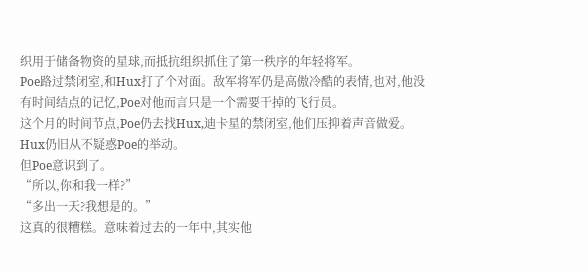织用于储备物资的星球,而抵抗组织抓住了第一秩序的年轻将军。
Poe路过禁闭室,和Hux打了个对面。敌军将军仍是高傲冷酷的表情,也对,他没有时间结点的记忆,Poe对他而言只是一个需要干掉的飞行员。
这个月的时间节点,Poe仍去找Hux,迪卡星的禁闭室,他们压抑着声音做爱。Hux仍旧从不疑惑Poe的举动。
但Poe意识到了。
“所以,你和我一样?”
“多出一天?我想是的。”
这真的很糟糕。意味着过去的一年中,其实他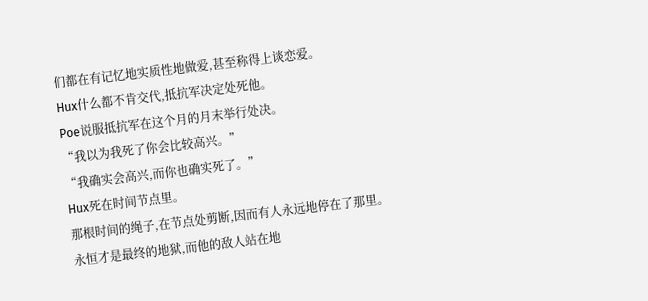们都在有记忆地实质性地做爱,甚至称得上谈恋爱。
Hux什么都不肯交代,抵抗军决定处死他。
Poe说服抵抗军在这个月的月末举行处决。
“我以为我死了你会比较高兴。”
“我确实会高兴,而你也确实死了。”
Hux死在时间节点里。
那根时间的绳子,在节点处剪断,因而有人永远地停在了那里。
永恒才是最终的地狱,而他的敌人站在地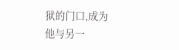狱的门口,成为他与另一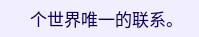个世界唯一的联系。